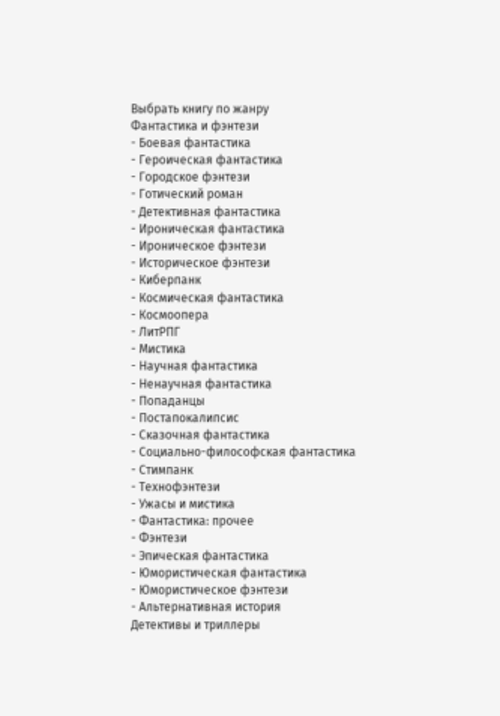Выбрать книгу по жанру
Фантастика и фэнтези
- Боевая фантастика
- Героическая фантастика
- Городское фэнтези
- Готический роман
- Детективная фантастика
- Ироническая фантастика
- Ироническое фэнтези
- Историческое фэнтези
- Киберпанк
- Космическая фантастика
- Космоопера
- ЛитРПГ
- Мистика
- Научная фантастика
- Ненаучная фантастика
- Попаданцы
- Постапокалипсис
- Сказочная фантастика
- Социально-философская фантастика
- Стимпанк
- Технофэнтези
- Ужасы и мистика
- Фантастика: прочее
- Фэнтези
- Эпическая фантастика
- Юмористическая фантастика
- Юмористическое фэнтези
- Альтернативная история
Детективы и триллеры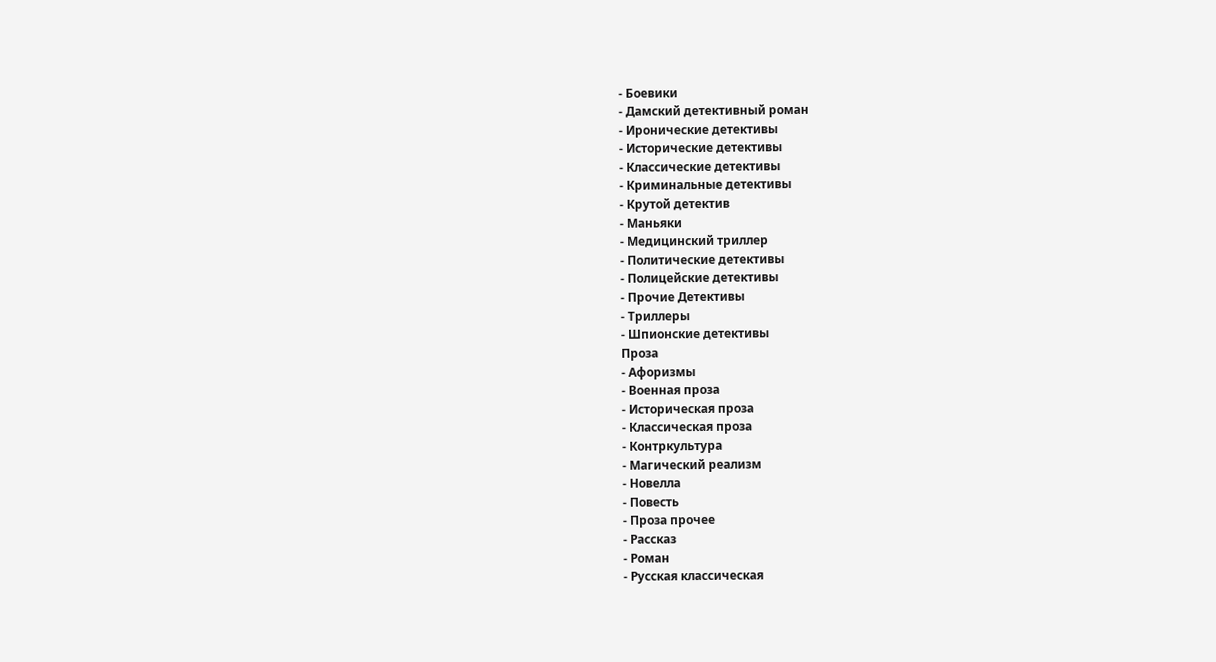- Боевики
- Дамский детективный роман
- Иронические детективы
- Исторические детективы
- Классические детективы
- Криминальные детективы
- Крутой детектив
- Маньяки
- Медицинский триллер
- Политические детективы
- Полицейские детективы
- Прочие Детективы
- Триллеры
- Шпионские детективы
Проза
- Афоризмы
- Военная проза
- Историческая проза
- Классическая проза
- Контркультура
- Магический реализм
- Новелла
- Повесть
- Проза прочее
- Рассказ
- Роман
- Русская классическая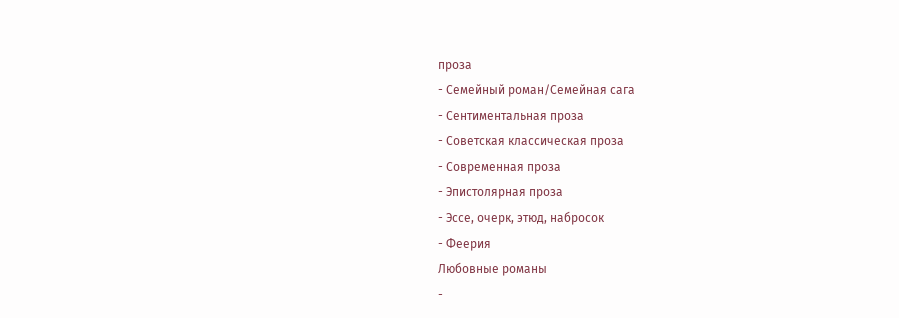проза
- Семейный роман/Семейная сага
- Сентиментальная проза
- Советская классическая проза
- Современная проза
- Эпистолярная проза
- Эссе, очерк, этюд, набросок
- Феерия
Любовные романы
-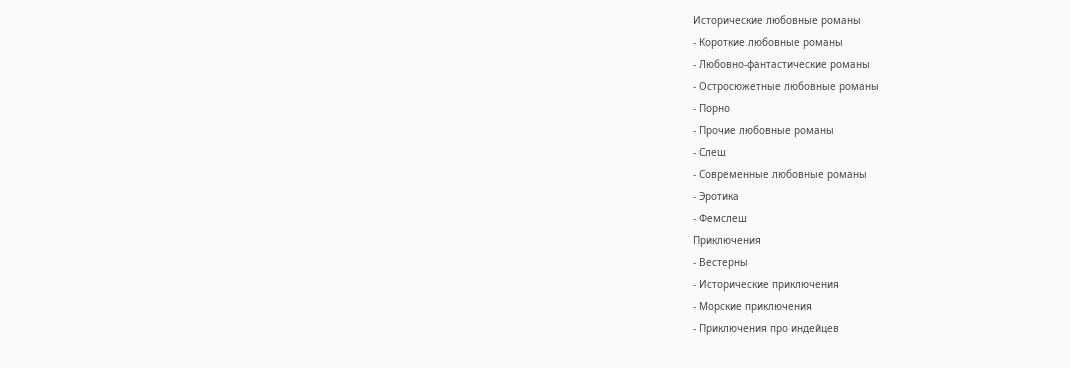Исторические любовные романы
- Короткие любовные романы
- Любовно-фантастические романы
- Остросюжетные любовные романы
- Порно
- Прочие любовные романы
- Слеш
- Современные любовные романы
- Эротика
- Фемслеш
Приключения
- Вестерны
- Исторические приключения
- Морские приключения
- Приключения про индейцев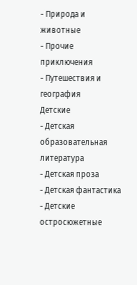- Природа и животные
- Прочие приключения
- Путешествия и география
Детские
- Детская образовательная литература
- Детская проза
- Детская фантастика
- Детские остросюжетные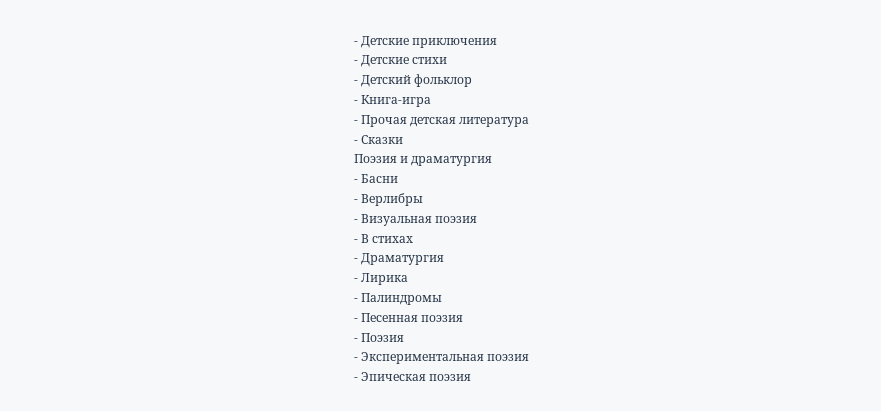- Детские приключения
- Детские стихи
- Детский фольклор
- Книга-игра
- Прочая детская литература
- Сказки
Поэзия и драматургия
- Басни
- Верлибры
- Визуальная поэзия
- В стихах
- Драматургия
- Лирика
- Палиндромы
- Песенная поэзия
- Поэзия
- Экспериментальная поэзия
- Эпическая поэзия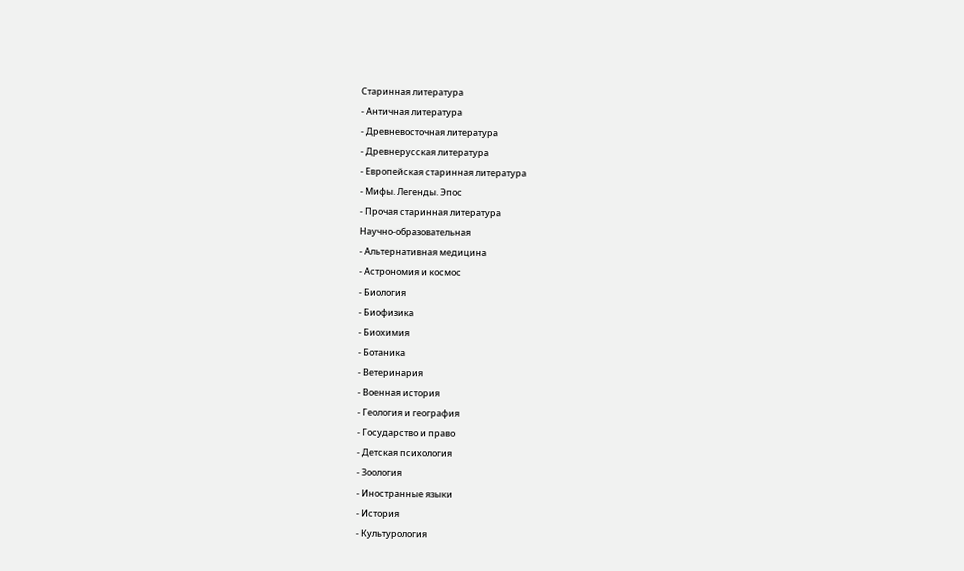Старинная литература
- Античная литература
- Древневосточная литература
- Древнерусская литература
- Европейская старинная литература
- Мифы. Легенды. Эпос
- Прочая старинная литература
Научно-образовательная
- Альтернативная медицина
- Астрономия и космос
- Биология
- Биофизика
- Биохимия
- Ботаника
- Ветеринария
- Военная история
- Геология и география
- Государство и право
- Детская психология
- Зоология
- Иностранные языки
- История
- Культурология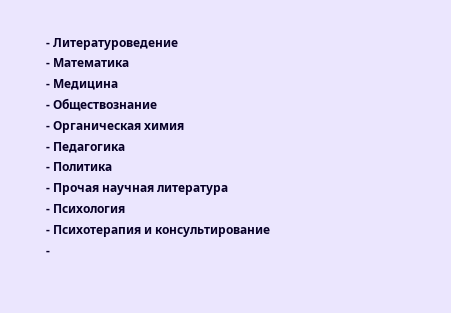- Литературоведение
- Математика
- Медицина
- Обществознание
- Органическая химия
- Педагогика
- Политика
- Прочая научная литература
- Психология
- Психотерапия и консультирование
-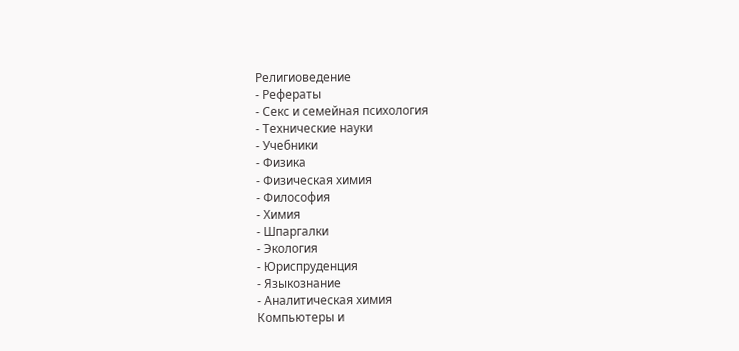Религиоведение
- Рефераты
- Секс и семейная психология
- Технические науки
- Учебники
- Физика
- Физическая химия
- Философия
- Химия
- Шпаргалки
- Экология
- Юриспруденция
- Языкознание
- Аналитическая химия
Компьютеры и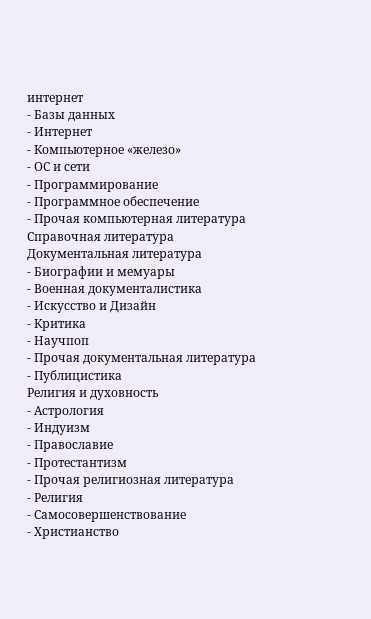интернет
- Базы данных
- Интернет
- Компьютерное «железо»
- ОС и сети
- Программирование
- Программное обеспечение
- Прочая компьютерная литература
Справочная литература
Документальная литература
- Биографии и мемуары
- Военная документалистика
- Искусство и Дизайн
- Критика
- Научпоп
- Прочая документальная литература
- Публицистика
Религия и духовность
- Астрология
- Индуизм
- Православие
- Протестантизм
- Прочая религиозная литература
- Религия
- Самосовершенствование
- Христианство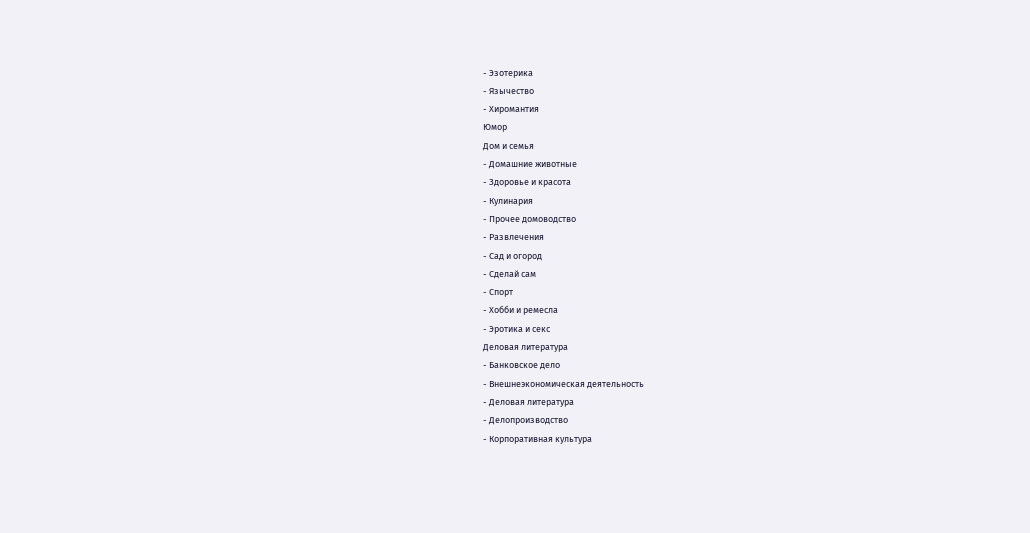- Эзотерика
- Язычество
- Хиромантия
Юмор
Дом и семья
- Домашние животные
- Здоровье и красота
- Кулинария
- Прочее домоводство
- Развлечения
- Сад и огород
- Сделай сам
- Спорт
- Хобби и ремесла
- Эротика и секс
Деловая литература
- Банковское дело
- Внешнеэкономическая деятельность
- Деловая литература
- Делопроизводство
- Корпоративная культура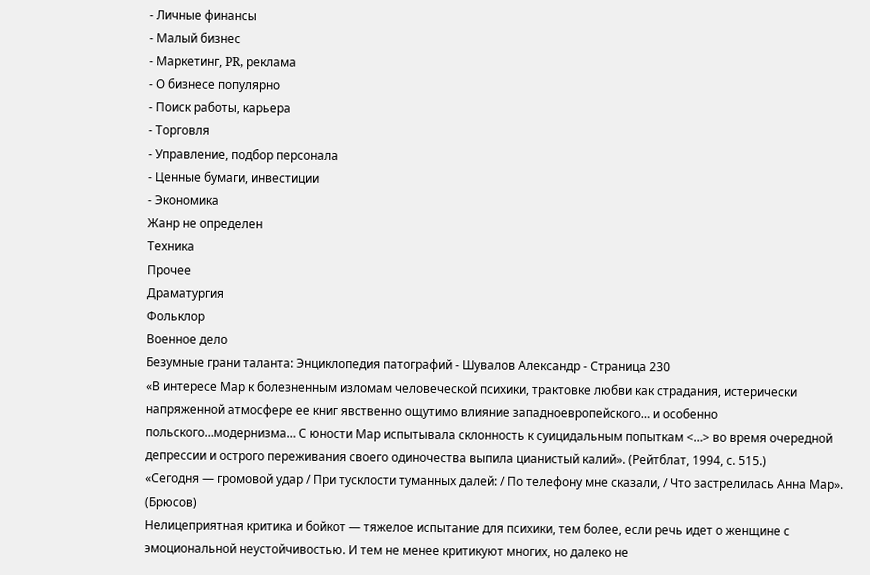- Личные финансы
- Малый бизнес
- Маркетинг, PR, реклама
- О бизнесе популярно
- Поиск работы, карьера
- Торговля
- Управление, подбор персонала
- Ценные бумаги, инвестиции
- Экономика
Жанр не определен
Техника
Прочее
Драматургия
Фольклор
Военное дело
Безумные грани таланта: Энциклопедия патографий - Шувалов Александр - Страница 230
«В интересе Мар к болезненным изломам человеческой психики, трактовке любви как страдания, истерически напряженной атмосфере ее книг явственно ощутимо влияние западноевропейского… и особенно польского…модернизма… С юности Мар испытывала склонность к суицидальным попыткам <…> во время очередной депрессии и острого переживания своего одиночества выпила цианистый калий». (Рейтблат, 1994, с. 515.)
«Сегодня — громовой удар / При тусклости туманных далей: / По телефону мне сказали, / Что застрелилась Анна Мар». (Брюсов)
Нелицеприятная критика и бойкот — тяжелое испытание для психики, тем более, если речь идет о женщине с эмоциональной неустойчивостью. И тем не менее критикуют многих, но далеко не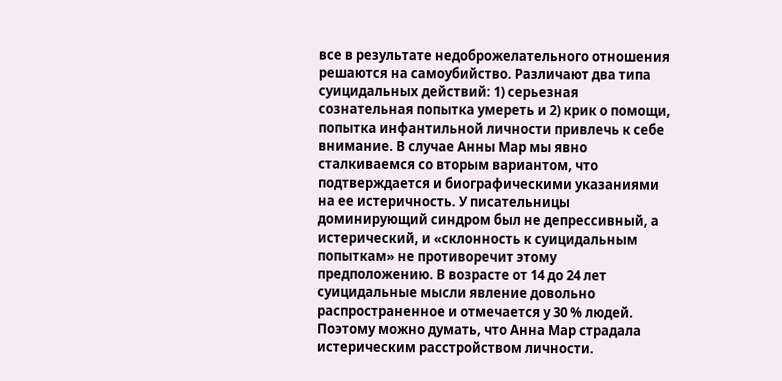все в результате недоброжелательного отношения решаются на самоубийство. Различают два типа суицидальных действий: 1) серьезная сознательная попытка умереть и 2) крик о помощи, попытка инфантильной личности привлечь к себе внимание. В случае Анны Мар мы явно сталкиваемся со вторым вариантом, что подтверждается и биографическими указаниями на ее истеричность. У писательницы доминирующий синдром был не депрессивный, а истерический, и «склонность к суицидальным попыткам» не противоречит этому предположению. В возрасте от 14 до 24 лет суицидальные мысли явление довольно распространенное и отмечается у 30 % людей. Поэтому можно думать, что Анна Мар страдала истерическим расстройством личности.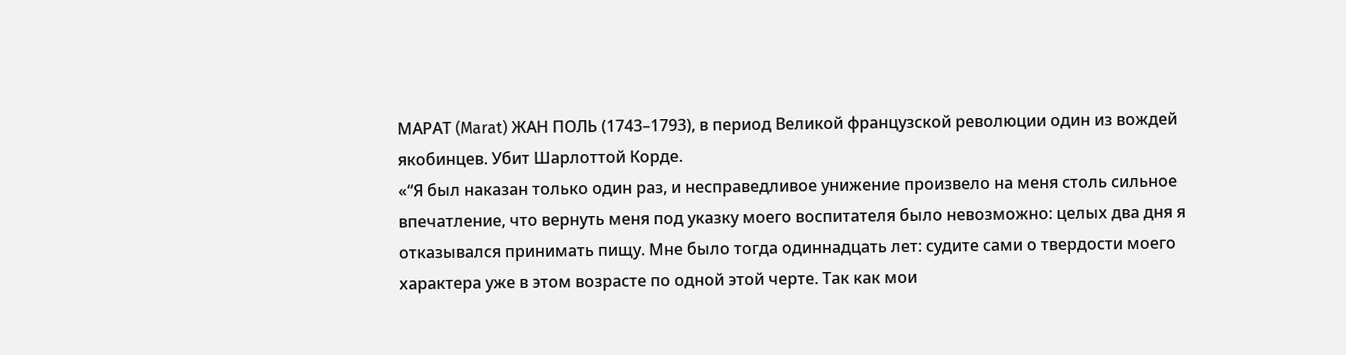МАРАТ (Marat) ЖАН ПОЛЬ (1743–1793), в период Великой французской революции один из вождей якобинцев. Убит Шарлоттой Корде.
«“Я был наказан только один раз, и несправедливое унижение произвело на меня столь сильное впечатление, что вернуть меня под указку моего воспитателя было невозможно: целых два дня я отказывался принимать пищу. Мне было тогда одиннадцать лет: судите сами о твердости моего характера уже в этом возрасте по одной этой черте. Так как мои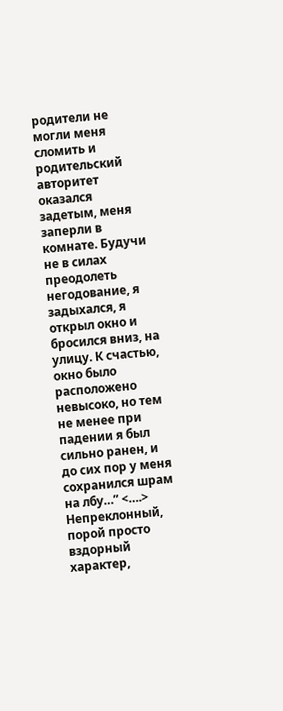родители не могли меня сломить и родительский авторитет оказался задетым, меня заперли в комнате. Будучи не в силах преодолеть негодование, я задыхался, я открыл окно и бросился вниз, на улицу. К счастью, окно было расположено невысоко, но тем не менее при падении я был сильно ранен, и до сих пор у меня сохранился шрам на лбу…” <….> Непреклонный, порой просто вздорный характер,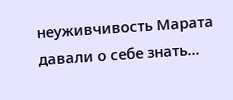неуживчивость Марата давали о себе знать…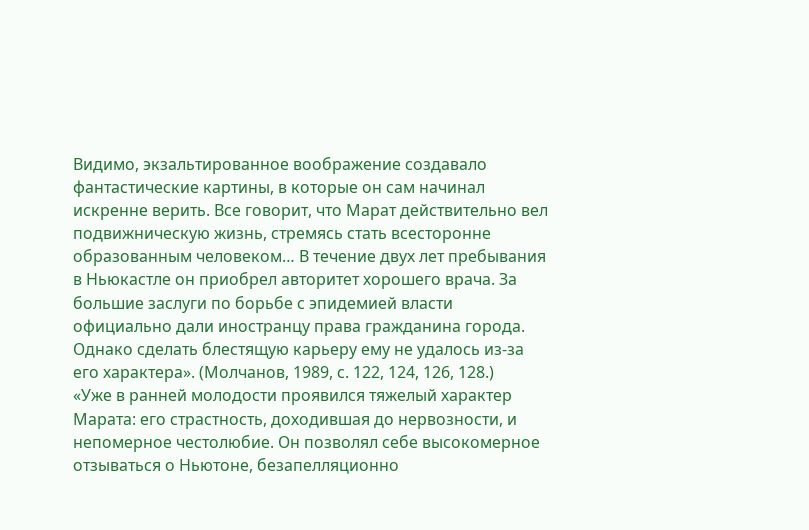Видимо, экзальтированное воображение создавало фантастические картины, в которые он сам начинал искренне верить. Все говорит, что Марат действительно вел подвижническую жизнь, стремясь стать всесторонне образованным человеком… В течение двух лет пребывания в Ньюкастле он приобрел авторитет хорошего врача. За большие заслуги по борьбе с эпидемией власти официально дали иностранцу права гражданина города. Однако сделать блестящую карьеру ему не удалось из-за его характера». (Молчанов, 1989, с. 122, 124, 126, 128.)
«Уже в ранней молодости проявился тяжелый характер Марата: его страстность, доходившая до нервозности, и непомерное честолюбие. Он позволял себе высокомерное отзываться о Ньютоне, безапелляционно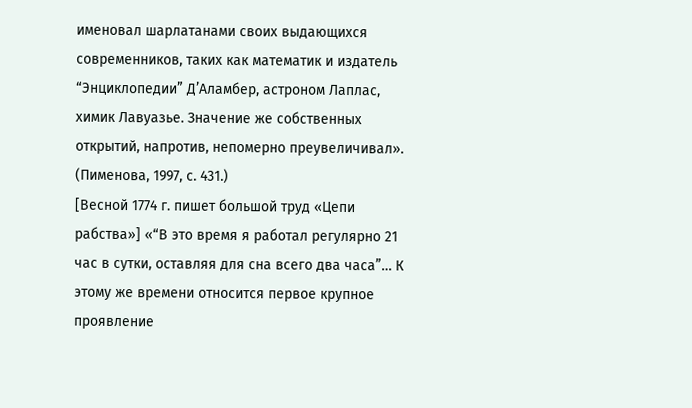именовал шарлатанами своих выдающихся современников, таких как математик и издатель “Энциклопедии” Д’Аламбер, астроном Лаплас, химик Лавуазье. Значение же собственных открытий, напротив, непомерно преувеличивал». (Пименова, 1997, с. 431.)
[Весной 1774 г. пишет большой труд «Цепи рабства»] «“В это время я работал регулярно 21 час в сутки, оставляя для сна всего два часа”… К этому же времени относится первое крупное проявление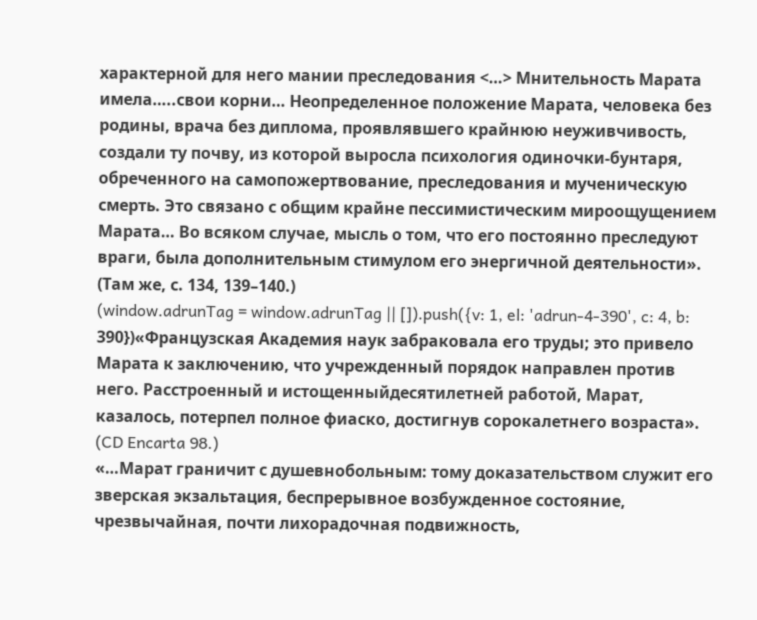характерной для него мании преследования <…> Мнительность Марата имела…..свои корни… Неопределенное положение Марата, человека без родины, врача без диплома, проявлявшего крайнюю неуживчивость, создали ту почву, из которой выросла психология одиночки-бунтаря, обреченного на самопожертвование, преследования и мученическую смерть. Это связано с общим крайне пессимистическим мироощущением Марата… Во всяком случае, мысль о том, что его постоянно преследуют враги, была дополнительным стимулом его энергичной деятельности». (Там же, с. 134, 139–140.)
(window.adrunTag = window.adrunTag || []).push({v: 1, el: 'adrun-4-390', c: 4, b: 390})«Французская Академия наук забраковала его труды; это привело Марата к заключению, что учрежденный порядок направлен против него. Расстроенный и истощенныйдесятилетней работой, Марат, казалось, потерпел полное фиаско, достигнув сорокалетнего возраста». (CD Encarta 98.)
«…Марат граничит с душевнобольным: тому доказательством служит его зверская экзальтация, беспрерывное возбужденное состояние, чрезвычайная, почти лихорадочная подвижность,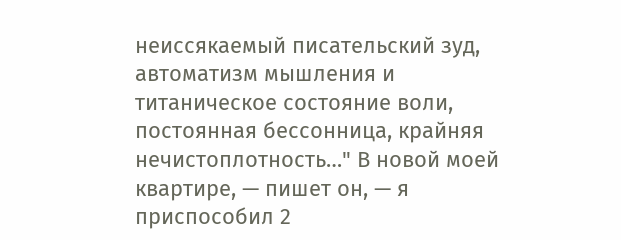неиссякаемый писательский зуд, автоматизм мышления и титаническое состояние воли, постоянная бессонница, крайняя нечистоплотность…" В новой моей квартире, — пишет он, — я приспособил 2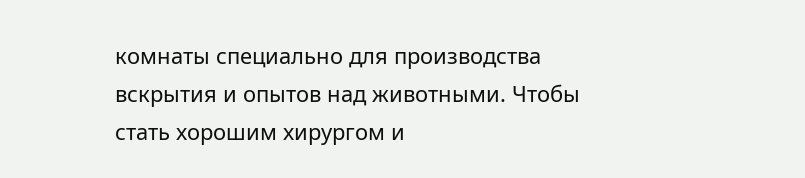комнаты специально для производства вскрытия и опытов над животными. Чтобы стать хорошим хирургом и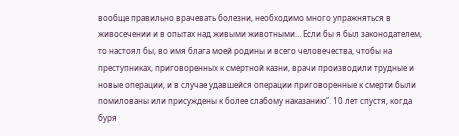вообще правильно врачевать болезни, необходимо много упражняться в живосечении и в опытах над живыми животными… Если бы я был законодателем, то настоял бы, во имя блага моей родины и всего человечества, чтобы на преступниках, приговоренных к смертной казни, врачи производили трудные и новые операции, и в случае удавшейся операции приговоренные к смерти были помилованы или присуждены к более слабому наказанию”. 10 лет спустя, когда буря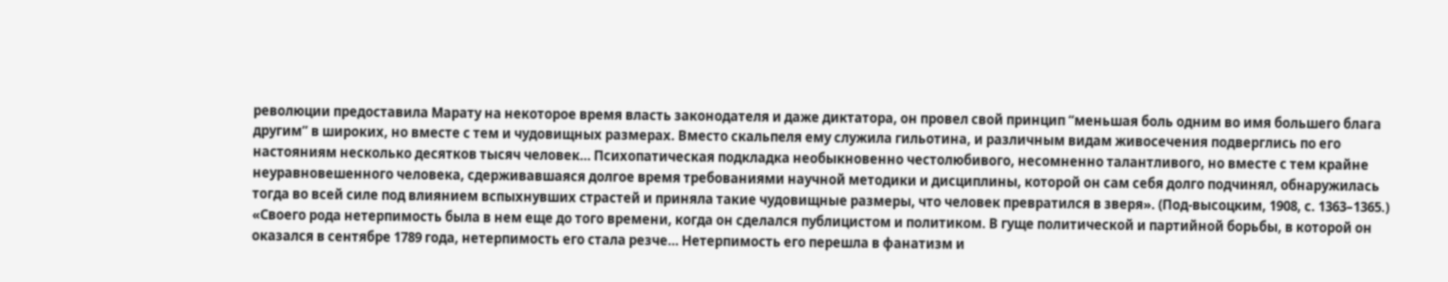революции предоставила Марату на некоторое время власть законодателя и даже диктатора, он провел свой принцип “меньшая боль одним во имя большего блага другим” в широких, но вместе с тем и чудовищных размерах. Вместо скальпеля ему служила гильотина, и различным видам живосечения подверглись по его настояниям несколько десятков тысяч человек… Психопатическая подкладка необыкновенно честолюбивого, несомненно талантливого, но вместе с тем крайне неуравновешенного человека, сдерживавшаяся долгое время требованиями научной методики и дисциплины, которой он сам себя долго подчинял, обнаружилась тогда во всей силе под влиянием вспыхнувших страстей и приняла такие чудовищные размеры, что человек превратился в зверя». (Под-высоцким, 1908, с. 1363–1365.)
«Своего рода нетерпимость была в нем еще до того времени, когда он сделался публицистом и политиком. В гуще политической и партийной борьбы, в которой он оказался в сентябре 1789 года, нетерпимость его стала резче… Нетерпимость его перешла в фанатизм и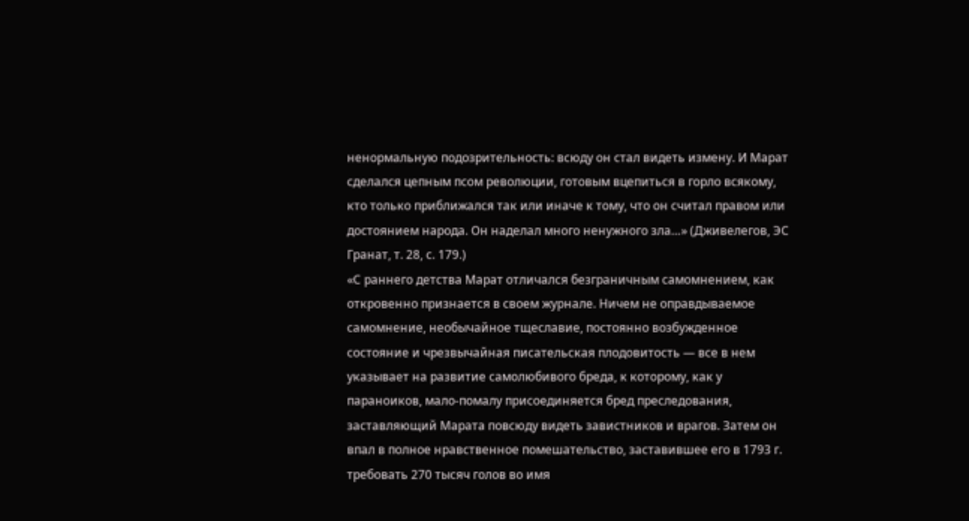ненормальную подозрительность: всюду он стал видеть измену. И Марат сделался цепным псом революции, готовым вцепиться в горло всякому, кто только приближался так или иначе к тому, что он считал правом или достоянием народа. Он наделал много ненужного зла…» (Дживелегов, ЭС Гранат, т. 28, с. 179.)
«С раннего детства Марат отличался безграничным самомнением, как откровенно признается в своем журнале. Ничем не оправдываемое самомнение, необычайное тщеславие, постоянно возбужденное состояние и чрезвычайная писательская плодовитость — все в нем указывает на развитие самолюбивого бреда, к которому, как у параноиков, мало-помалу присоединяется бред преследования, заставляющий Марата повсюду видеть завистников и врагов. Затем он впал в полное нравственное помешательство, заставившее его в 1793 г. требовать 270 тысяч голов во имя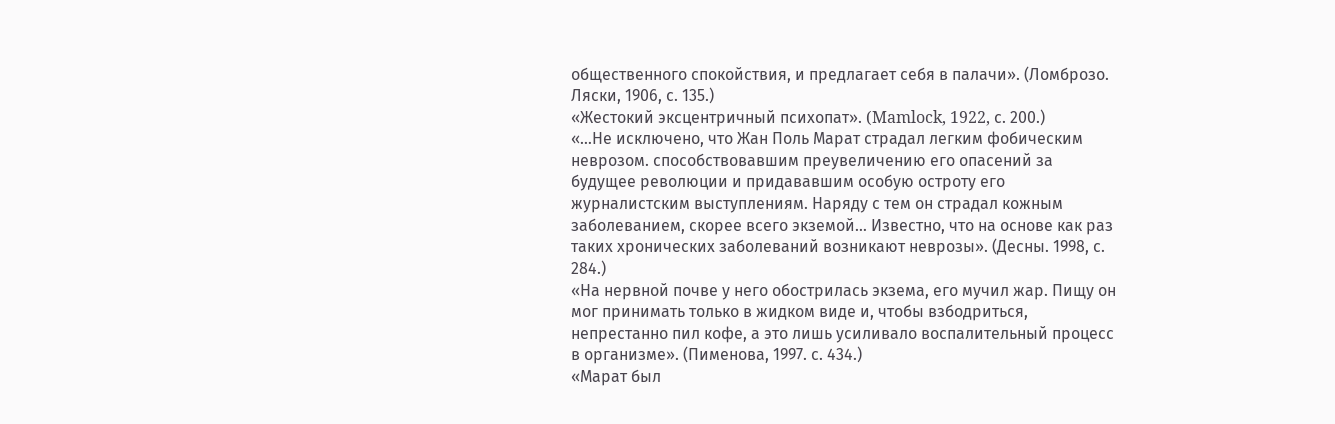общественного спокойствия, и предлагает себя в палачи». (Ломброзо. Ляски, 1906, с. 135.)
«Жестокий эксцентричный психопат». (Mamlock, 1922, с. 200.)
«…Не исключено, что Жан Поль Марат страдал легким фобическим неврозом. способствовавшим преувеличению его опасений за будущее революции и придававшим особую остроту его журналистским выступлениям. Наряду с тем он страдал кожным заболеванием, скорее всего экземой… Известно, что на основе как раз таких хронических заболеваний возникают неврозы». (Десны. 1998, с. 284.)
«На нервной почве у него обострилась экзема, его мучил жар. Пищу он мог принимать только в жидком виде и, чтобы взбодриться, непрестанно пил кофе, а это лишь усиливало воспалительный процесс в организме». (Пименова, 1997. с. 434.)
«Марат был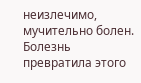неизлечимо, мучительно болен. Болезнь превратила этого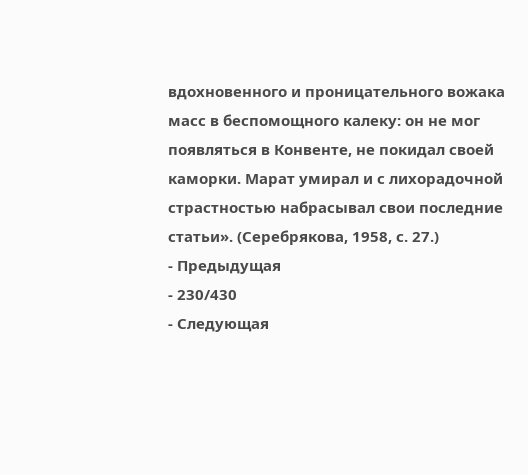вдохновенного и проницательного вожака масс в беспомощного калеку: он не мог появляться в Конвенте, не покидал своей каморки. Марат умирал и с лихорадочной страстностью набрасывал свои последние статьи». (Серебрякова, 1958, с. 27.)
- Предыдущая
- 230/430
- Следующая